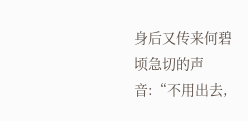身后又传来何碧顷急切的声音:“不用出去,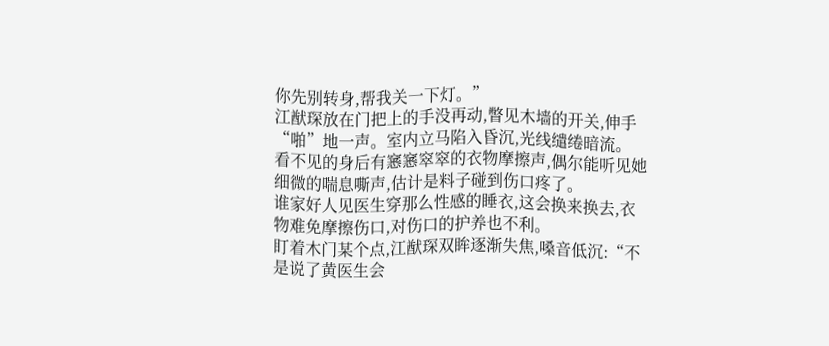你先别转身,帮我关一下灯。”
江猷琛放在门把上的手没再动,瞥见木墙的开关,伸手“啪”地一声。室内立马陷入昏沉,光线缱绻暗流。
看不见的身后有窸窸窣窣的衣物摩擦声,偶尔能听见她细微的喘息嘶声,估计是料子碰到伤口疼了。
谁家好人见医生穿那么性感的睡衣,这会换来换去,衣物难免摩擦伤口,对伤口的护养也不利。
盯着木门某个点,江猷琛双眸逐渐失焦,嗓音低沉:“不是说了黄医生会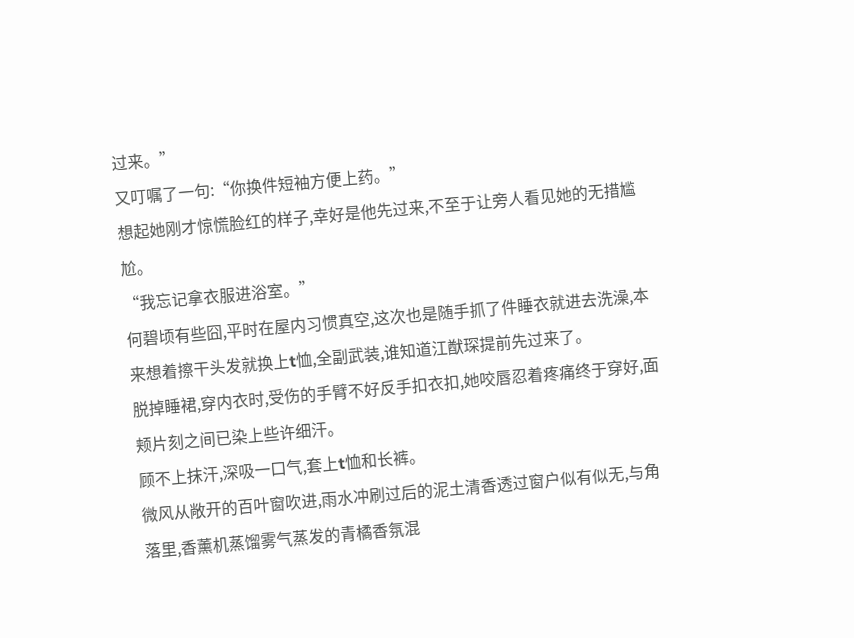过来。”
又叮嘱了一句:“你换件短袖方便上药。”
想起她刚才惊慌脸红的样子,幸好是他先过来,不至于让旁人看见她的无措尴尬。
“我忘记拿衣服进浴室。”
何碧顷有些囧,平时在屋内习惯真空,这次也是随手抓了件睡衣就进去洗澡,本来想着擦干头发就换上t恤,全副武装,谁知道江猷琛提前先过来了。
脱掉睡裙,穿内衣时,受伤的手臂不好反手扣衣扣,她咬唇忍着疼痛终于穿好,面颊片刻之间已染上些许细汗。
顾不上抹汗,深吸一口气,套上t恤和长裤。
微风从敞开的百叶窗吹进,雨水冲刷过后的泥土清香透过窗户似有似无,与角落里,香薰机蒸馏雾气蒸发的青橘香氛混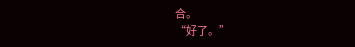合。
“好了。”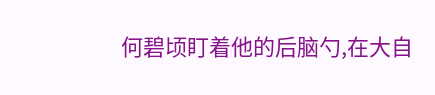何碧顷盯着他的后脑勺,在大自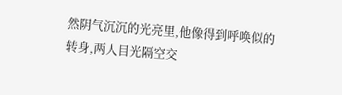然阴气沉沉的光亮里,他像得到呼唤似的转身,两人目光隔空交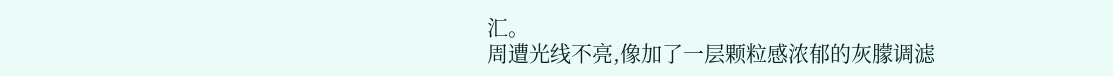汇。
周遭光线不亮,像加了一层颗粒感浓郁的灰朦调滤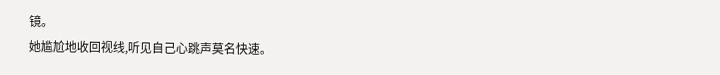镜。
她尴尬地收回视线,听见自己心跳声莫名快速。